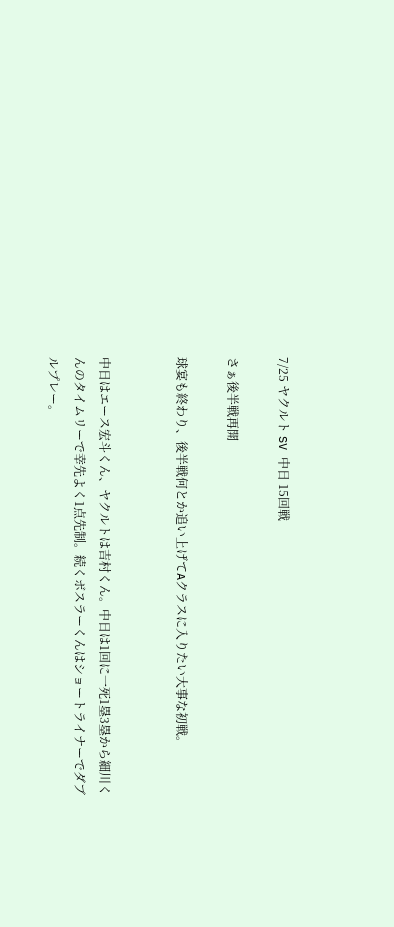7/25 ヤクルト SV 中日 15回戦

さぁ後半戦再開

球宴も終わり、後半戦何とか追い上げてAクラスに入りたい大事な初戦。


中日はエース宏斗くん、ヤクルトは吉村くん。中日は1回に一死1塁3塁から細川くんのタイムリーで幸先よく1点先制。続くボスラーくんはショートライナーでダブルプレー。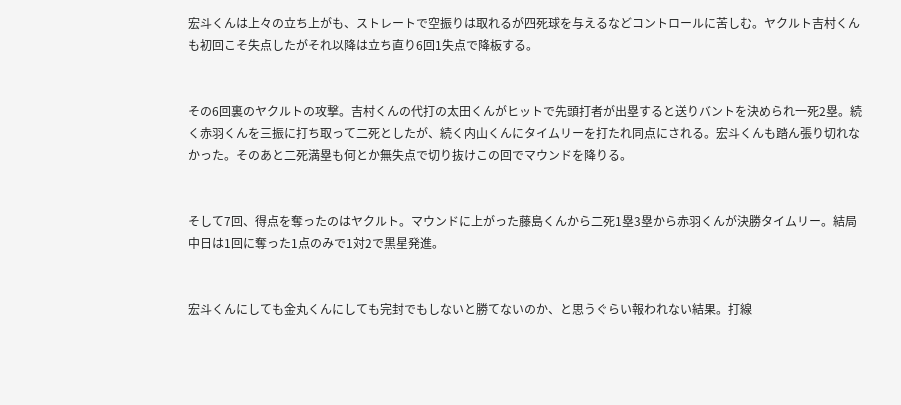宏斗くんは上々の立ち上がも、ストレートで空振りは取れるが四死球を与えるなどコントロールに苦しむ。ヤクルト吉村くんも初回こそ失点したがそれ以降は立ち直り6回1失点で降板する。


その6回裏のヤクルトの攻撃。吉村くんの代打の太田くんがヒットで先頭打者が出塁すると送りバントを決められ一死2塁。続く赤羽くんを三振に打ち取って二死としたが、続く内山くんにタイムリーを打たれ同点にされる。宏斗くんも踏ん張り切れなかった。そのあと二死満塁も何とか無失点で切り抜けこの回でマウンドを降りる。


そして7回、得点を奪ったのはヤクルト。マウンドに上がった藤島くんから二死1塁3塁から赤羽くんが決勝タイムリー。結局中日は1回に奪った1点のみで1対2で黒星発進。


宏斗くんにしても金丸くんにしても完封でもしないと勝てないのか、と思うぐらい報われない結果。打線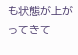も状態が上がってきて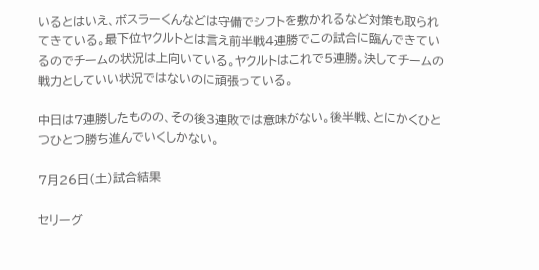いるとはいえ、ボスラーくんなどは守備でシフトを敷かれるなど対策も取られてきている。最下位ヤクルトとは言え前半戦4連勝でこの試合に臨んできているのでチームの状況は上向いている。ヤクルトはこれで5連勝。決してチームの戦力としていい状況ではないのに頑張っている。

中日は7連勝したものの、その後3連敗では意味がない。後半戦、とにかくひとつひとつ勝ち進んでいくしかない。

7月26日(土)試合結果

セリーグ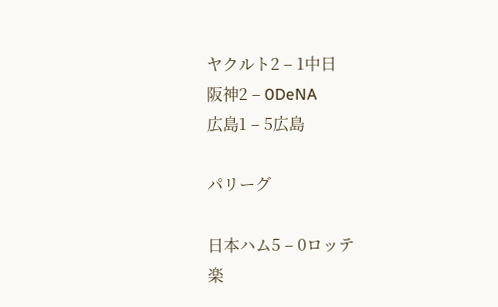ヤクルト2 – 1中日
阪神2 – 0DeNA
広島1 – 5広島

パリーグ

日本ハム5 – 0ロッテ
楽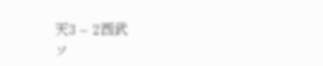天3 – 2西武
ソ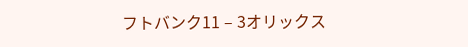フトバンク11 – 3オリックス